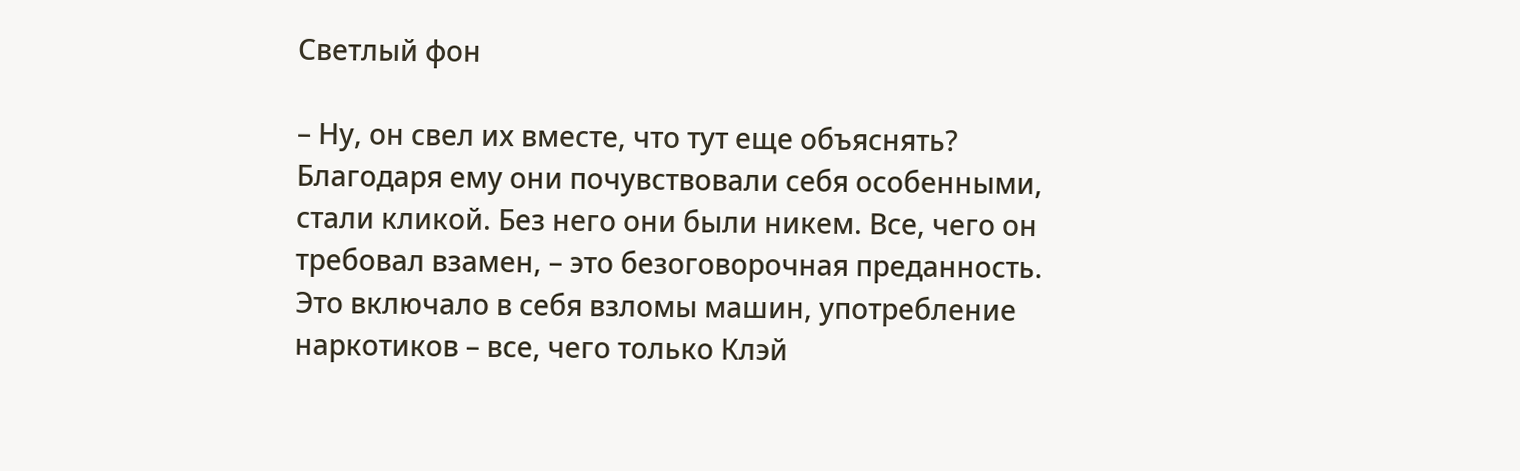Светлый фон

– Ну, он свел их вместе, что тут еще объяснять? Благодаря ему они почувствовали себя особенными, стали кликой. Без него они были никем. Все, чего он требовал взамен, – это безоговорочная преданность. Это включало в себя взломы машин, употребление наркотиков – все, чего только Клэй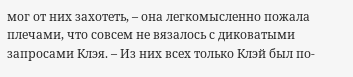мог от них захотеть, – она легкомысленно пожала плечами, что совсем не вязалось с диковатыми запросами Клэя. – Из них всех только Клэй был по-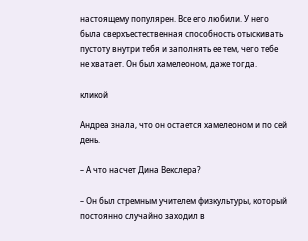настоящему популярен. Все его любили. У него была сверхъестественная способность отыскивать пустоту внутри тебя и заполнять ее тем, чего тебе не хватает. Он был хамелеоном, даже тогда.

кликой

Андреа знала, что он остается хамелеоном и по сей день.

– А что насчет Дина Векслера?

– Он был стремным учителем физкультуры, который постоянно случайно заходил в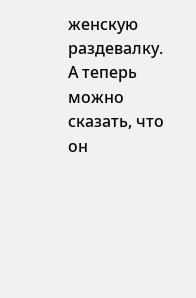женскую раздевалку. А теперь можно сказать, что он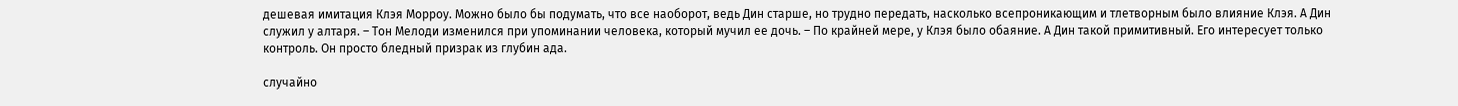дешевая имитация Клэя Морроу. Можно было бы подумать, что все наоборот, ведь Дин старше, но трудно передать, насколько всепроникающим и тлетворным было влияние Клэя. А Дин служил у алтаря. – Тон Мелоди изменился при упоминании человека, который мучил ее дочь. – По крайней мере, у Клэя было обаяние. А Дин такой примитивный. Его интересует только контроль. Он просто бледный призрак из глубин ада.

случайно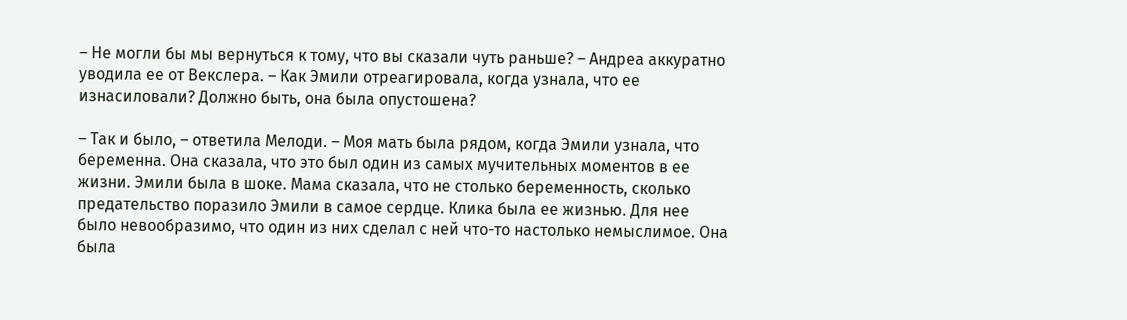– Не могли бы мы вернуться к тому, что вы сказали чуть раньше? – Андреа аккуратно уводила ее от Векслера. – Как Эмили отреагировала, когда узнала, что ее изнасиловали? Должно быть, она была опустошена?

– Так и было, – ответила Мелоди. – Моя мать была рядом, когда Эмили узнала, что беременна. Она сказала, что это был один из самых мучительных моментов в ее жизни. Эмили была в шоке. Мама сказала, что не столько беременность, сколько предательство поразило Эмили в самое сердце. Клика была ее жизнью. Для нее было невообразимо, что один из них сделал с ней что-то настолько немыслимое. Она была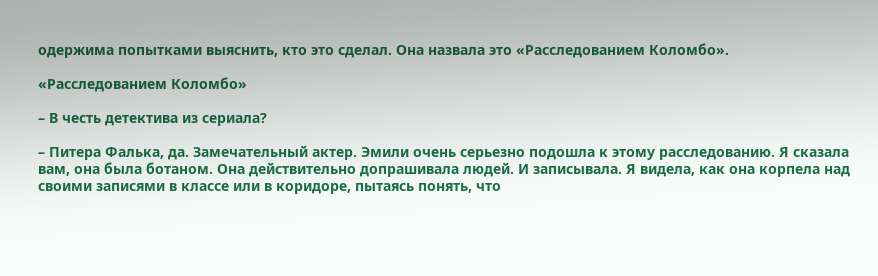одержима попытками выяснить, кто это сделал. Она назвала это «Расследованием Коломбо».

«Расследованием Коломбо»

– В честь детектива из сериала?

– Питера Фалька, да. Замечательный актер. Эмили очень серьезно подошла к этому расследованию. Я сказала вам, она была ботаном. Она действительно допрашивала людей. И записывала. Я видела, как она корпела над своими записями в классе или в коридоре, пытаясь понять, что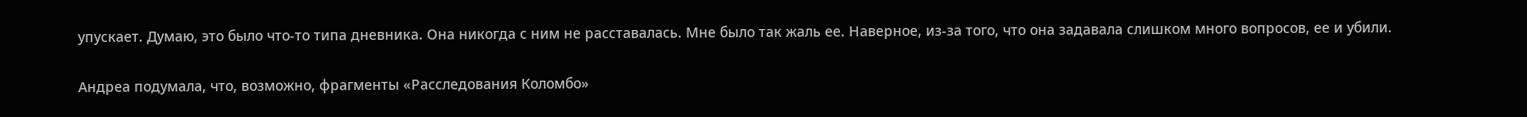упускает. Думаю, это было что-то типа дневника. Она никогда с ним не расставалась. Мне было так жаль ее. Наверное, из-за того, что она задавала слишком много вопросов, ее и убили.

Андреа подумала, что, возможно, фрагменты «Расследования Коломбо»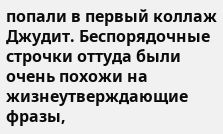попали в первый коллаж Джудит. Беспорядочные строчки оттуда были очень похожи на жизнеутверждающие фразы,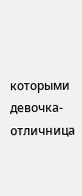которыми девочка-отличница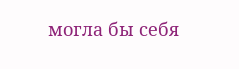могла бы себя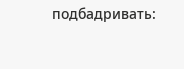подбадривать: